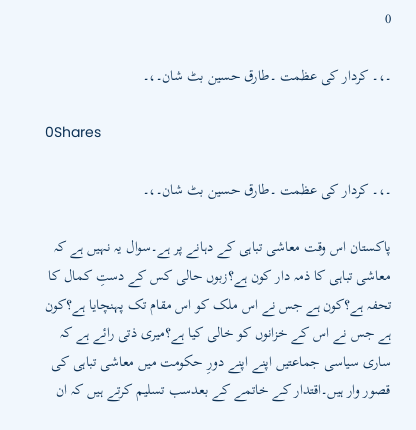0

۔،۔ کردار کی عظمت ۔طارق حسین بٹ شان۔،۔

0Shares

۔،۔ کردار کی عظمت ۔طارق حسین بٹ شان۔،۔

پاکستان اس وقت معاشی تباہی کے دہانے پر ہے۔سوال یہ نہیں ہے کہ معاشی تباہی کا ذمہ دار کون ہے؟زبوں حالی کس کے دستِ کمال کا تحفہ ہے؟کون ہے جس نے اس ملک کو اس مقام تک پہنچایا ہے؟کون ہے جس نے اس کے خزانوں کو خالی کیا ہے؟میری ذتی رائے ہے کہ ساری سیاسی جماعتیں اپنے اپنے دورِ حکومت میں معاشی تباہی کی قصور وار ہیں۔اقتدار کے خاتمے کے بعدسب تسلیم کرتے ہیں کہ ان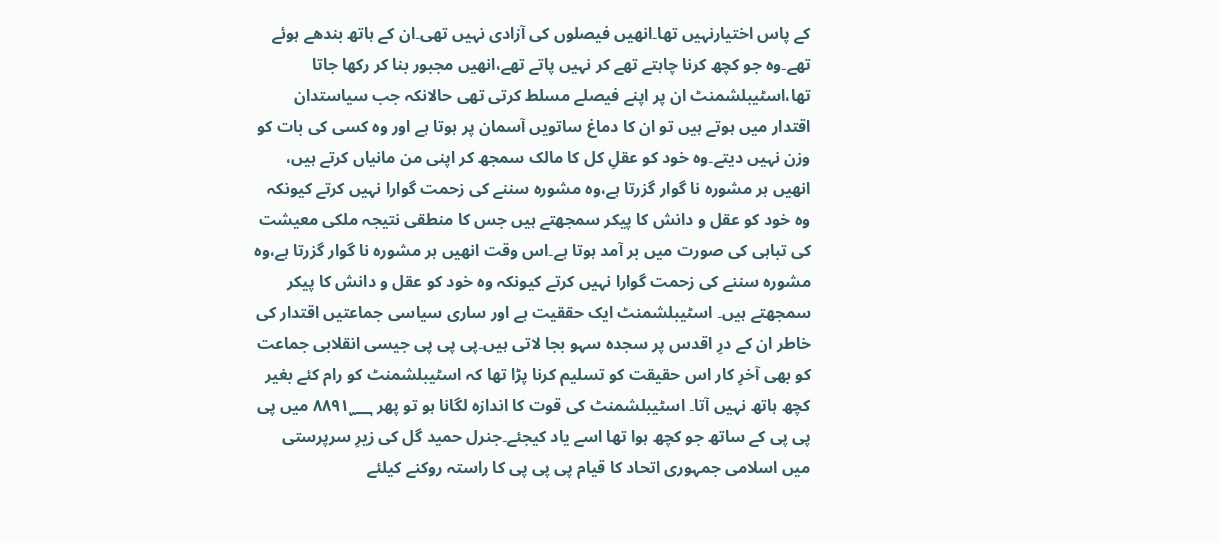کے پاس اختیارنہیں تھا۔انھیں فیصلوں کی آزادی نہیں تھی۔ان کے ہاتھ بندھے ہوئے تھے۔وہ جو کچھ کرنا چاہتے تھے کر نہیں پاتے تھے،انھیں مجبور بنا کر رکھا جاتا تھا،اسٹیبلشمنٹ ان پر اپنے فیصلے مسلط کرتی تھی حالانکہ جب سیاستدان اقتدار میں ہوتے ہیں تو ان کا دماغ ساتویں آسمان پر ہوتا ہے اور وہ کسی کی بات کو وزن نہیں دیتے۔وہ خود کو عقلِ کل کا مالک سمجھ کر اپنی من مانیاں کرتے ہیں، انھیں ہر مشورہ نا گوار گزرتا ہے،وہ مشورہ سننے کی زحمت گوارا نہیں کرتے کیونکہ وہ خود کو عقل و دانش کا پیکر سمجھتے ہیں جس کا منطقی نتیجہ ملکی معیشت کی تباہی کی صورت میں بر آمد ہوتا ہے۔اس وقت انھیں ہر مشورہ نا گوار گزرتا ہے،وہ مشورہ سننے کی زحمت گوارا نہیں کرتے کیونکہ وہ خود کو عقل و دانش کا پیکر سمجھتے ہیں۔ اسٹیبلشمنٹ ایک حققیت ہے اور ساری سیاسی جماعتیں اقتدار کی خاطر ان کے درِ اقدس پر سجدہ سہو بجا لاتی ہیں۔پی پی پی جیسی انقلابی جماعت کو بھی آخرِ کار اس حقیقت کو تسلیم کرنا پڑا تھا کہ اسٹیبلشمنٹ کو رام کئے بغیر کچھ ہاتھ نہیں آتا۔ اسٹیبلشمنٹ کی قوت کا اندازہ لگانا ہو تو پھر ۸۸۹۱؁ میں پی پی پی کے ساتھ جو کچھ ہوا تھا اسے یاد کیجئے۔جنرل حمید گل کی زیرِ سرپرستی میں اسلامی جمہوری اتحاد کا قیام پی پی پی کا راستہ روکنے کیلئے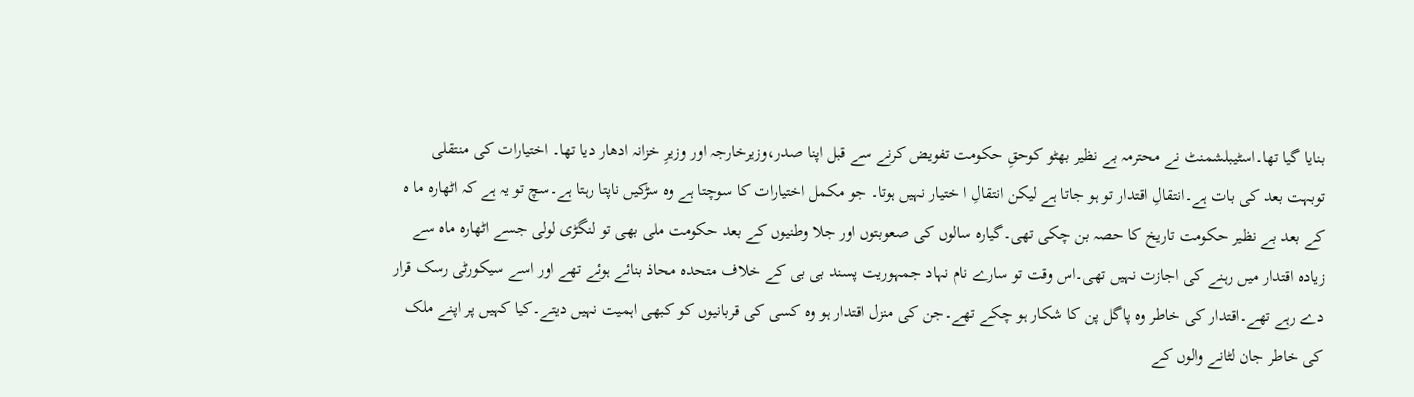بنایا گیا تھا۔اسٹیبلشمنٹ نے محترمہ بے نظیر بھٹو کوحقِ حکومت تفویض کرنے سے قبل اپنا صدر،وزیرخارجہ اور وزیرِ خزانہ ادھار دیا تھا۔ اختیارات کی منتقلی توبہت بعد کی بات ہے۔انتقالِ اقتدار تو ہو جاتا ہے لیکن انتقالِ ا ختیار نہیں ہوتا۔ جو مکمل اختیارات کا سوچتا ہے وہ سڑکیں ناپتا رہتا ہے۔سچ تو یہ ہے کہ اٹھارہ ما ہ کے بعد بے نظیر حکومت تاریخ کا حصہ بن چکی تھی۔گیارہ سالوں کی صعوبتوں اور جلا وطنیوں کے بعد حکومت ملی بھی تو لنگڑی لولی جسے اٹھارہ ماہ سے زیادہ اقتدار میں رہنے کی اجازت نہیں تھی۔اس وقت تو سارے نام نہاد جمہوریت پسند بی بی کے خلاف متحدہ محاذ بنائے ہوئے تھے اور اسے سیکورٹی رسک قرار دے رہے تھے۔اقتدار کی خاطر وہ پاگل پن کا شکار ہو چکے تھے۔جن کی منزل اقتدار ہو وہ کسی کی قربانیوں کو کبھی اہمیت نہیں دیتے۔کیا کہیں پر اپنے ملک کی خاطر جان لٹانے والوں کے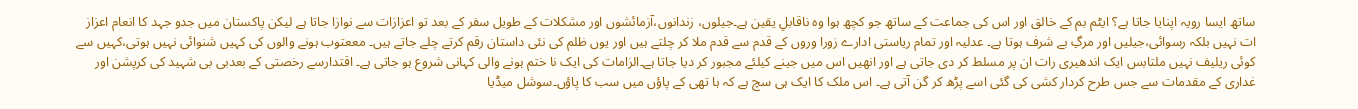ساتھ ایسا رویہ اپنایا جاتا ہے؟ ایٹم بم کے خالق اور اس کی جماعت کے ساتھ جو کچھ ہوا وہ ناقابلِ یقین ہے۔جیلوں، زندانوں،آزمائشوں اور مشکلات کے طویل سفر کے بعد تو اعزازات سے نوازا جاتا ہے لیکن پاکستان میں جدو جہد کا انعام اعزاز ات نہیں بلکہ رسوائی،جیلیں اور مرگِ بے شرف ہوتا ہے۔ عدلیہ اور تمام ریاستی ادارے زورا وروں کے قدم سے قدم ملا کر چلتے ہیں اور یوں ظلم کی نئی داستان رقم کرتے چلے جاتے ہیں۔ مععتوب ہونے والوں کی کہیں شنوائی نہیں ہوتی،کہیں سے کوئی ریلیف نہیں ملتابس ایک اندھیری رات ان پر مسلط کر دی جاتی ہے اور انھیں اس میں جینے کیلئے مجبور کر دیا جاتا ہے۔الزامات کی ایک نا ختم ہونے والی کہانی شروع ہو جاتی ہے۔ اقتدارسے رخصتی کے بعدبی بی شہید کی کرپشن اور غداری کے مقدمات سے جس طرح کردار کشی کی گئی اسے پڑھ کر گن آتی ہے۔ اس ملک کا ایک ہی سچ ہے کہ ہا تھی کے پاؤں میں سب کا پاؤں۔سوشل میڈیا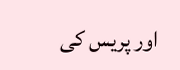اور پریس کی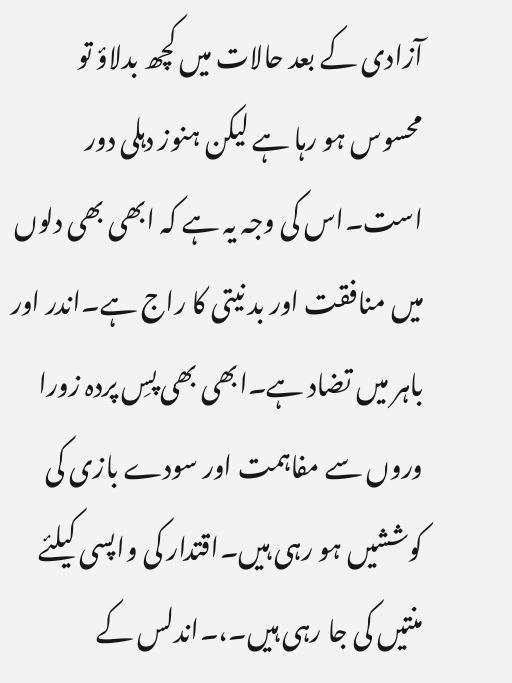آزادی کے بعد حالات میں کچھ بدلاؤ تو محسوس ہو رہا ہے لیکن ہنوز دہلی دور است۔اس کی وجہ یہ ہے کہ ابھی بھی دلوں میں منافقت اور بد نیتی کا راج ہے۔اندر اور باہر میں تضاد ہے۔ابھی بھی پسِ پردہ زورا وروں سے مفاہمت اور سودے بازی کی کوششیں ہو رہی ہیں۔اقتدار کی واپسی کیلئے منتیں کی جا رہی ہیں۔،۔اندلس کے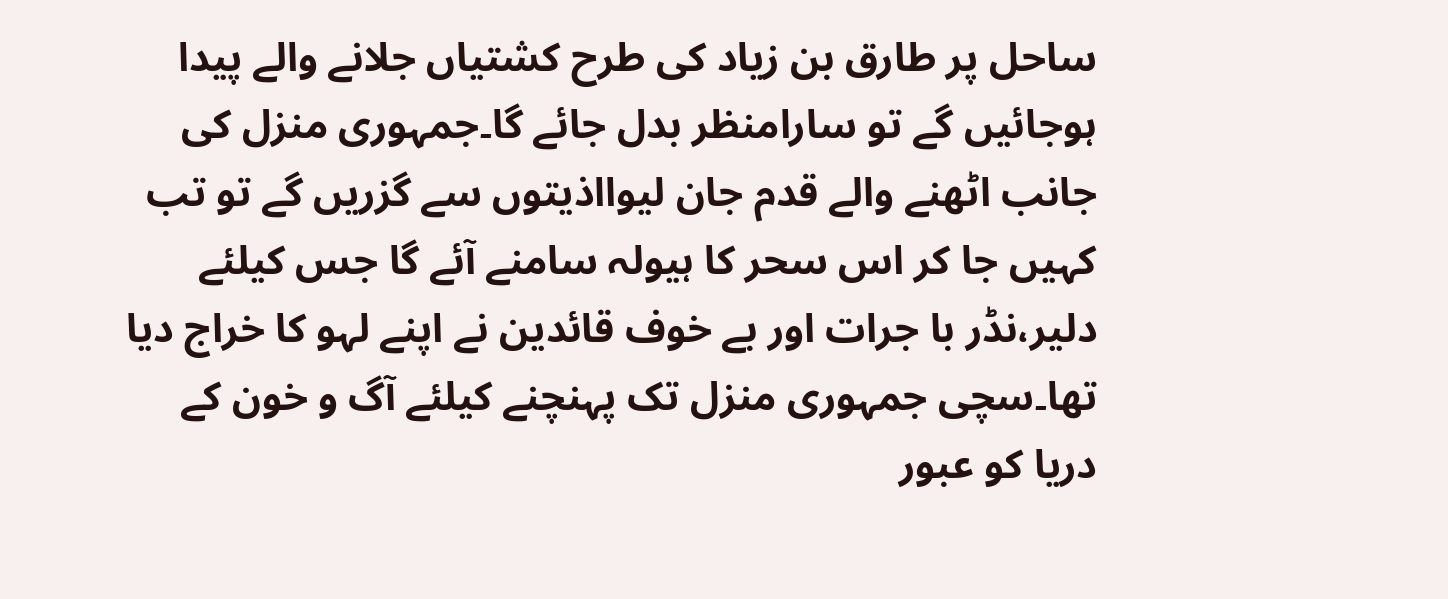ساحل پر طارق بن زیاد کی طرح کشتیاں جلانے والے پیدا ہوجائیں گے تو سارامنظر بدل جائے گا۔جمہوری منزل کی جانب اٹھنے والے قدم جان لیوااذیتوں سے گزریں گے تو تب کہیں جا کر اس سحر کا ہیولہ سامنے آئے گا جس کیلئے دلیر،نڈر با جرات اور بے خوف قائدین نے اپنے لہو کا خراج دیا تھا۔سچی جمہوری منزل تک پہنچنے کیلئے آگ و خون کے دریا کو عبور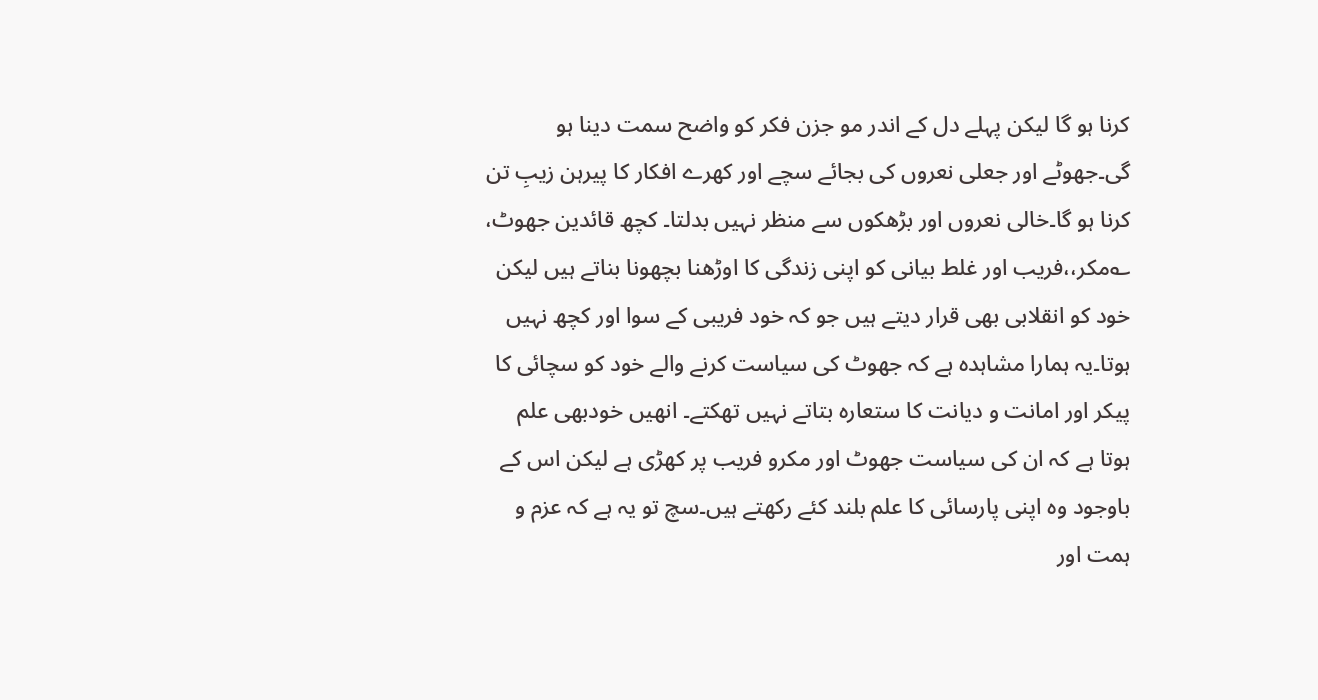کرنا ہو گا لیکن پہلے دل کے اندر مو جزن فکر کو واضح سمت دینا ہو گی۔جھوٹے اور جعلی نعروں کی بجائے سچے اور کھرے افکار کا پیرہن زیبِ تن کرنا ہو گا۔خالی نعروں اور بڑھکوں سے منظر نہیں بدلتا۔ کچھ قائدین جھوٹ، ؎مکر،،فریب اور غلط بیانی کو اپنی زندگی کا اوڑھنا بچھونا بناتے ہیں لیکن خود کو انقلابی بھی قرار دیتے ہیں جو کہ خود فریبی کے سوا اور کچھ نہیں ہوتا۔یہ ہمارا مشاہدہ ہے کہ جھوٹ کی سیاست کرنے والے خود کو سچائی کا پیکر اور امانت و دیانت کا ستعارہ بتاتے نہیں تھکتے۔ انھیں خودبھی علم ہوتا ہے کہ ان کی سیاست جھوٹ اور مکرو فریب پر کھڑی ہے لیکن اس کے باوجود وہ اپنی پارسائی کا علم بلند کئے رکھتے ہیں۔سچ تو یہ ہے کہ عزم و ہمت اور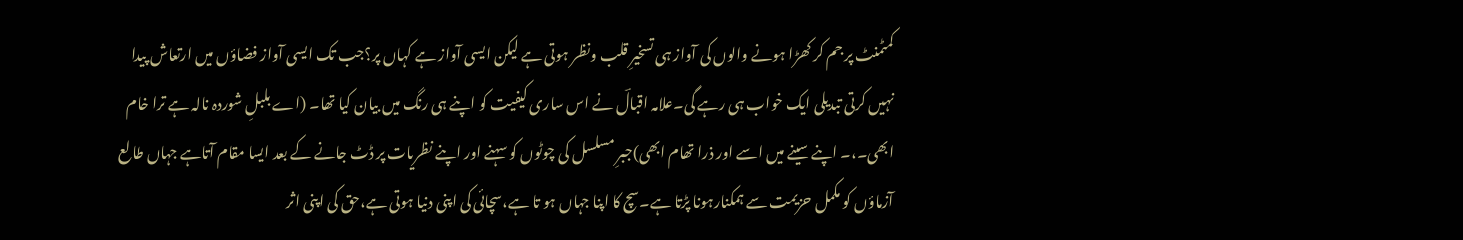کمٹمنٹ پر جم کر کھڑا ہونے والوں کی آواز ہی تسخیرِ قلب ونظر ہوتی ہے لیکن ایسی آواز ہے کہاں پر؟جب تک ایسی آواز فضاؤں میں ارتعاش پیدا نہیں کرتی تبدیلی ایک خواب ہی رہے گی۔علامہ اقبالؔ نے اس ساری کیفیت کو اپنے ہی رنگ میں بیان کیا تھا۔ (اے بلبلِ شوردہ نالہ ہے ترا خام ابھی۔،۔ اپنے سینے میں اسے اور ذرا تھام ابھی)جبرِ مسلسل کی چوٹوں کو سہنے اور اپنے نظریات پر ڈٹ جانے کے بعد ایسا مقام آتاہے جہاں طالع آزماؤں کو مکمل حزیمت سے ہمکنارہونا پڑتا ہے۔سچ کا اپنا جہاں ہو تا ہے،سچائی کی اپنی دنیا ہوتی ہے،حق کی اپنی اثر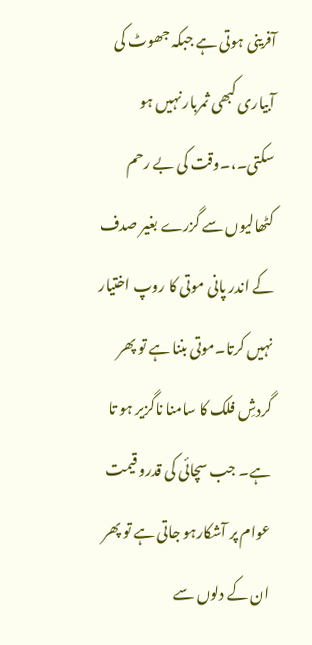آفرینی ہوتی ہے جبکہ جھوٹ کی آبیاری کبھی ثمربار نہیں ہو سکتی۔،۔وقت کی بے رحم کٹھالیوں سے گزرے بغیر صدف کے اندر پانی موتی کا روپ اختیار نہیں کرتا۔موتی بننا ہے تو پھر گردشِ فلک کا سامنا ناگزیر ہو تا ہے۔ جب سچائی کی قدرو قیمت عوام پر آشکارہو جاتی ہے تو پھر ان کے دلوں سے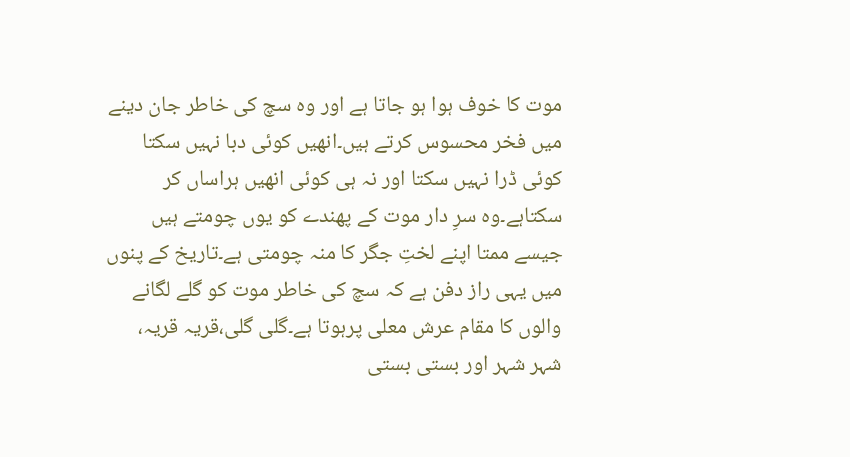موت کا خوف ہوا ہو جاتا ہے اور وہ سچ کی خاطر جان دینے میں فخر محسوس کرتے ہیں۔انھیں کوئی دبا نہیں سکتا کوئی ڈرا نہیں سکتا اور نہ ہی کوئی انھیں ہراساں کر سکتاہے۔وہ سرِ دار موت کے پھندے کو یوں چومتے ہیں جیسے ممتا اپنے لختِ جگر کا منہ چومتی ہے۔تاریخ کے پنوں میں یہی راز دفن ہے کہ سچ کی خاطر موت کو گلے لگانے والوں کا مقام عرش معلی پرہوتا ہے۔گلی گلی،قریہ قریہ، شہر شہر اور بستی بستی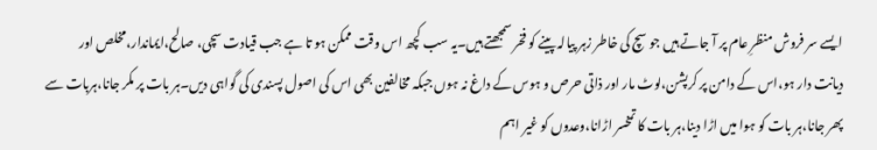ایسے سر فروش منظرِ عام پر آ جاتے ہیں جو سچ کی خاطر زہر پیالہ پینے کو فخر سمجھتے ہیں۔یہ سب کچھ اس وقت ممکن ہو تا ہے جب قیادت سچی، صالح،ایماندار،مخلص اور دیانت دار ہو،اس کے دامن پر کرپشن،لوٹ مار اور ذاتی حرص و ہوس کے داغ نہ ہوں جبکہ مخالفین بھی اس کی اصول پسندی کی گواہی دیں۔ہر بات پر مکر جانا،ہربات سے پھر جانا،ہر بات کو ہوا میں اڑا دینا،ہر بات کا تمخسر اڑانا،وعدوں کو غیر اہم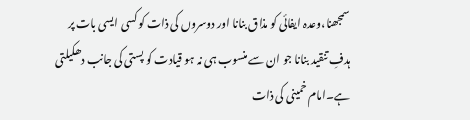سمجھنا،وعدہ ایفائی کو مذاق بنانا اور دوسروں کی ذات کو کسی ایسی بات پر ہدفِ تنقید بنانا جو ان سے منسوب ہی نہ ہو قیادت کو پستی کی جانب دھکیلتی ہے۔امام خمینی کی ذات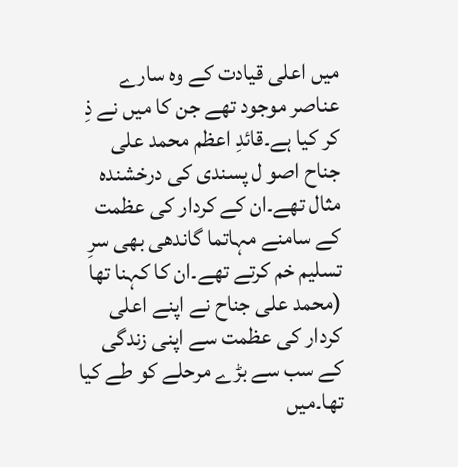میں اعلی قیادت کے وہ سارے عناصر موجود تھے جن کا میں نے ذِ کر کیا ہے۔قائدِ اعظم محمد علی جناح اصو ل پسندی کی درخشندہ مثال تھے۔ان کے کردار کی عظمت کے سامنے مہاتما گاندھی بھی سرِ تسلیم خم کرتے تھے۔ان کا کہنا تھا (محمد علی جناح نے اپنے اعلی کردار کی عظمت سے اپنی زندگی کے سب سے بڑے مرحلے کو طے کیا تھا۔میں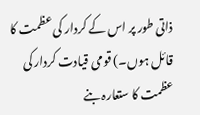ذاتی طور پر اس کے کردار کی عظمت کا قائل ہوں۔) قومی قیادت کردار کی عظمت کا ستعارہ بنے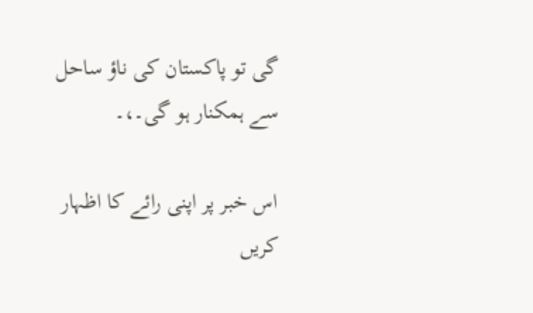گی تو پاکستان کی ناؤ ساحل سے ہمکنار ہو گی۔،۔

اس خبر پر اپنی رائے کا اظہار کریں